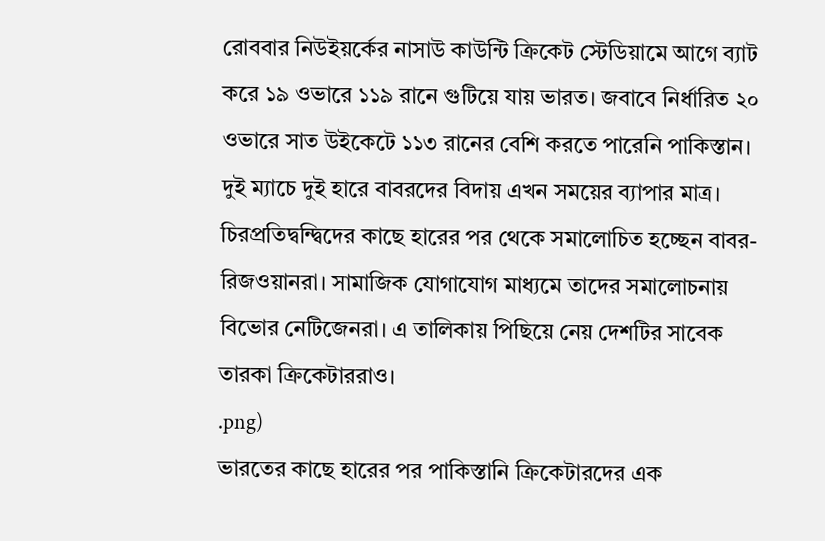রোববার নিউইয়র্কের নাসাউ কাউন্টি ক্রিকেট স্টেডিয়ামে আগে ব্যাট করে ১৯ ওভারে ১১৯ রানে গুটিয়ে যায় ভারত। জবাবে নির্ধারিত ২০ ওভারে সাত উইকেটে ১১৩ রানের বেশি করতে পারেনি পাকিস্তান। দুই ম্যাচে দুই হারে বাবরদের বিদায় এখন সময়ের ব্যাপার মাত্র।
চিরপ্রতিদ্বন্দ্বিদের কাছে হারের পর থেকে সমালোচিত হচ্ছেন বাবর-রিজওয়ানরা। সামাজিক যোগাযোগ মাধ্যমে তাদের সমালোচনায় বিভোর নেটিজেনরা। এ তালিকায় পিছিয়ে নেয় দেশটির সাবেক তারকা ক্রিকেটাররাও।
.png)
ভারতের কাছে হারের পর পাকিস্তানি ক্রিকেটারদের এক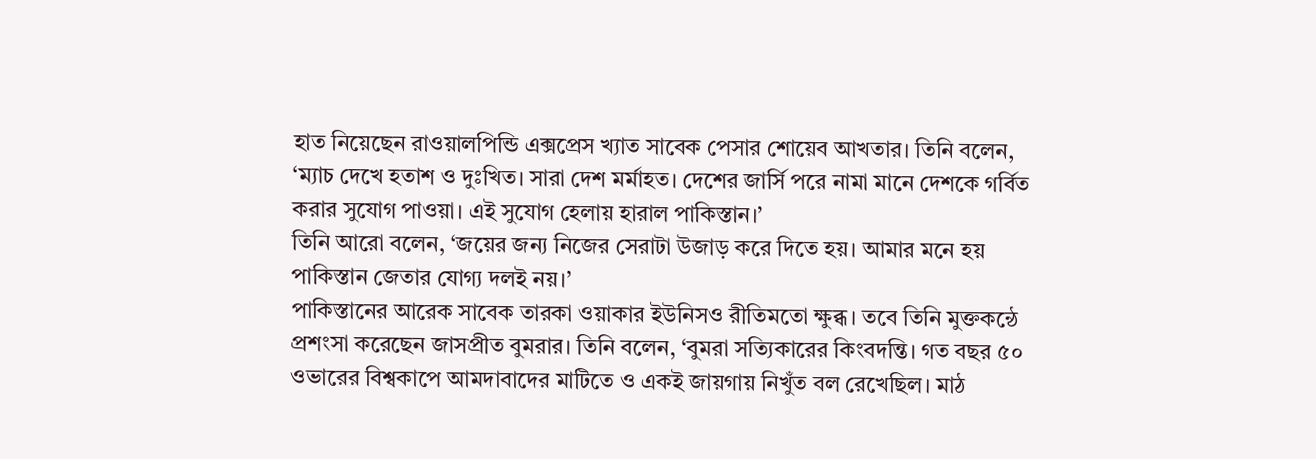হাত নিয়েছেন রাওয়ালপিন্ডি এক্সপ্রেস খ্যাত সাবেক পেসার শোয়েব আখতার। তিনি বলেন, ‘ম্যাচ দেখে হতাশ ও দুঃখিত। সারা দেশ মর্মাহত। দেশের জার্সি পরে নামা মানে দেশকে গর্বিত করার সুযোগ পাওয়া। এই সুযোগ হেলায় হারাল পাকিস্তান।’
তিনি আরো বলেন, ‘জয়ের জন্য নিজের সেরাটা উজাড় করে দিতে হয়। আমার মনে হয় পাকিস্তান জেতার যোগ্য দলই নয়।’
পাকিস্তানের আরেক সাবেক তারকা ওয়াকার ইউনিসও রীতিমতো ক্ষুব্ধ। তবে তিনি মুক্তকন্ঠে প্রশংসা করেছেন জাসপ্রীত বুমরার। তিনি বলেন, ‘বুমরা সত্যিকারের কিংবদন্তি। গত বছর ৫০ ওভারের বিশ্বকাপে আমদাবাদের মাটিতে ও একই জায়গায় নিখুঁত বল রেখেছিল। মাঠ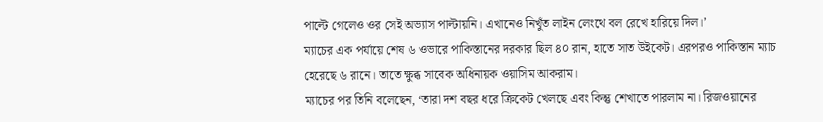পাল্টে গেলেও ওর সেই অভ্যাস পাল্টায়নি। এখানেও নিখুঁত লাইন লেংথে বল রেখে হারিয়ে দিল।’
ম্যাচের এক পর্যায়ে শেষ ৬ ওভারে পাকিস্তানের দরকার ছিল ৪০ রান, হাতে সাত উইকেট। এরপরও পাকিস্তান ম্যাচ হেরেছে ৬ রানে। তাতে ক্ষুব্ধ সাবেক অধিনায়ক ওয়াসিম আকরাম।
ম্যাচের পর তিনি বলেছেন, ‘তারা দশ বছর ধরে ক্রিকেট খেলছে এবং কিন্তু শেখাতে পারলাম না। রিজওয়ানের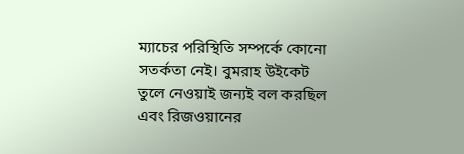ম্যাচের পরিস্থিতি সম্পর্কে কোনো সতর্কতা নেই। বুমরাহ উইকেট তুলে নেওয়াই জন্যই বল করছিল এবং রিজওয়ানের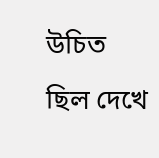উচিত ছিল দেখে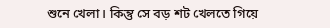শুনে খেলা। কিন্তু সে বড় শট খেলতে গিয়ে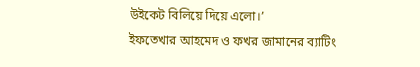উইকেট বিলিয়ে দিয়ে এলো।’
ইফতেখার আহমেদ ও ফখর জামানের ব্যাটিং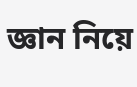জ্ঞান নিয়ে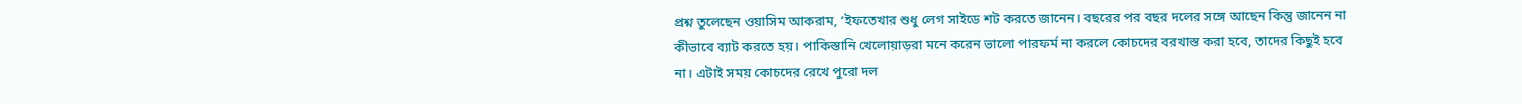প্রশ্ন তুলেছেন ওয়াসিম আকরাম, ‘ইফতেখার শুধু লেগ সাইডে শট করতে জানেন। বছরের পর বছর দলের সঙ্গে আছেন কিন্তু জানেন না কীভাবে ব্যাট করতে হয়। পাকিস্তানি খেলোয়াড়রা মনে করেন ভালো পারফর্ম না করলে কোচদের বরখাস্ত করা হবে, তাদের কিছুই হবে না। এটাই সময় কোচদের রেখে পুরো দল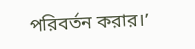পরিবর্তন করার।’